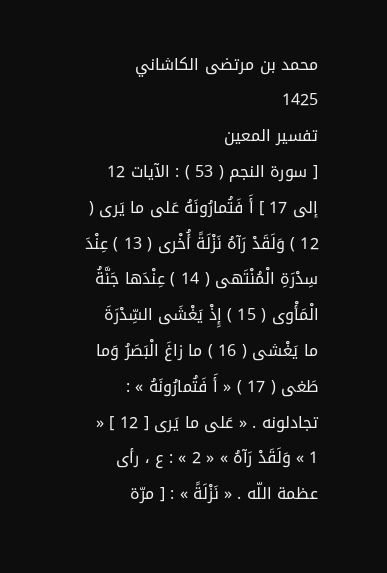محمد بن مرتضى الكاشاني
1425
تفسير المعين
[ سورة النجم ( 53 ) : الآيات 12 إلى 17 ] أَ فَتُمارُونَهُ عَلى ما يَرى ( 12 ) وَلَقَدْ رَآهُ نَزْلَةً أُخْرى ( 13 ) عِنْدَ سِدْرَةِ الْمُنْتَهى ( 14 ) عِنْدَها جَنَّةُ الْمَأْوى ( 15 ) إِذْ يَغْشَى السِّدْرَةَ ما يَغْشى ( 16 ) ما زاغَ الْبَصَرُ وَما طَغى ( 17 ) « أَ فَتُمارُونَهُ » : تجادلونه . « عَلى ما يَرى [ 12 ] « 1 » وَلَقَدْ رَآهُ » « 2 » : ع ، رأى عظمة اللّه . « نَزْلَةً » : [ مرّة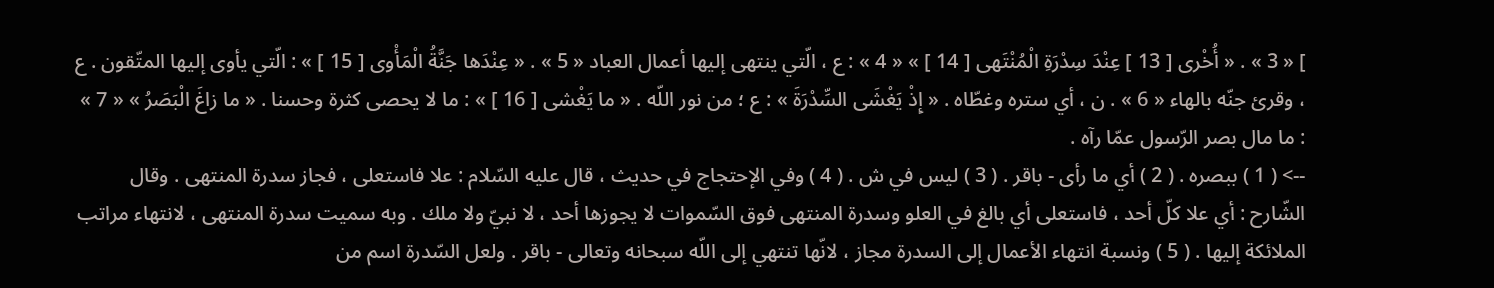] « 3 » . « أُخْرى [ 13 ] عِنْدَ سِدْرَةِ الْمُنْتَهى [ 14 ] » « 4 » : ع ، الّتي ينتهى إليها أعمال العباد « 5 » . « عِنْدَها جَنَّةُ الْمَأْوى [ 15 ] » : الّتي يأوى إليها المتّقون . ع ، وقرئ جنّه بالهاء « 6 » . ن ، أي ستره وغطّاه . « إِذْ يَغْشَى السِّدْرَةَ » : ع ؛ من نور اللّه . « ما يَغْشى [ 16 ] » : ما لا يحصى كثرة وحسنا . « ما زاغَ الْبَصَرُ » « 7 » : ما مال بصر الرّسول عمّا رآه .
--> ( 1 ) ببصره . ( 2 ) أي ما رأى - باقر . ( 3 ) ليس في ش . ( 4 ) وفي الإحتجاج في حديث ، قال عليه السّلام : علا فاستعلى ، فجاز سدرة المنتهى . وقال الشّارح : أي علا كلّ أحد ، فاستعلى أي بالغ في العلو وسدرة المنتهى فوق السّموات لا يجوزها أحد ، لا نبيّ ولا ملك . وبه سميت سدرة المنتهى ، لانتهاء مراتب الملائكة إليها . ( 5 ) ونسبة انتهاء الأعمال إلى السدرة مجاز ، لانّها تنتهي إلى اللّه سبحانه وتعالى - باقر . ولعل السّدرة اسم من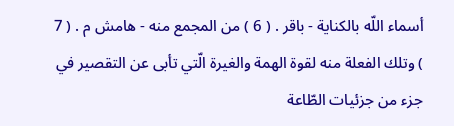أسماء اللّه بالكناية - باقر . ( 6 ) من المجمع منه - هامش م . ( 7 ) وتلك الفعلة منه لقوة الهمة والغيرة الّتي تأبى عن التقصير في جزء من جزئيات الطّاعة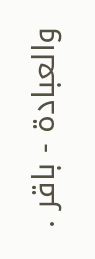والعبادة - باقر .